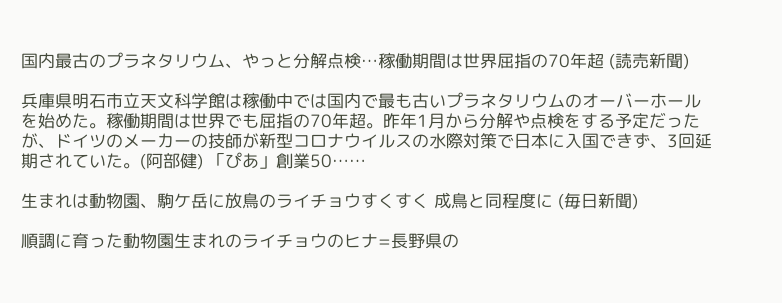国内最古のプラネタリウム、やっと分解点検…稼働期間は世界屈指の70年超 (読売新聞)

兵庫県明石市立天文科学館は稼働中では国内で最も古いプラネタリウムのオーバーホールを始めた。稼働期間は世界でも屈指の70年超。昨年1月から分解や点検をする予定だったが、ドイツのメーカーの技師が新型コロナウイルスの水際対策で日本に入国できず、3回延期されていた。(阿部健) 「ぴあ」創業50……

生まれは動物園、駒ケ岳に放鳥のライチョウすくすく 成鳥と同程度に (毎日新聞)

順調に育った動物園生まれのライチョウのヒナ=長野県の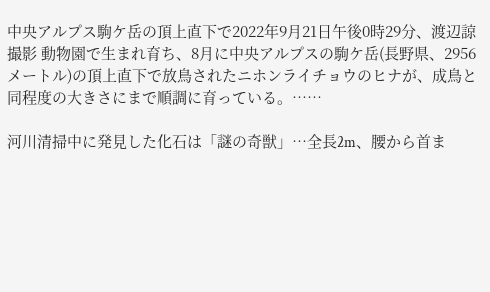中央アルプス駒ケ岳の頂上直下で2022年9月21日午後0時29分、渡辺諒撮影 動物園で生まれ育ち、8月に中央アルプスの駒ケ岳(長野県、2956メートル)の頂上直下で放鳥されたニホンライチョウのヒナが、成鳥と同程度の大きさにまで順調に育っている。……

河川清掃中に発見した化石は「謎の奇獣」…全長2m、腰から首ま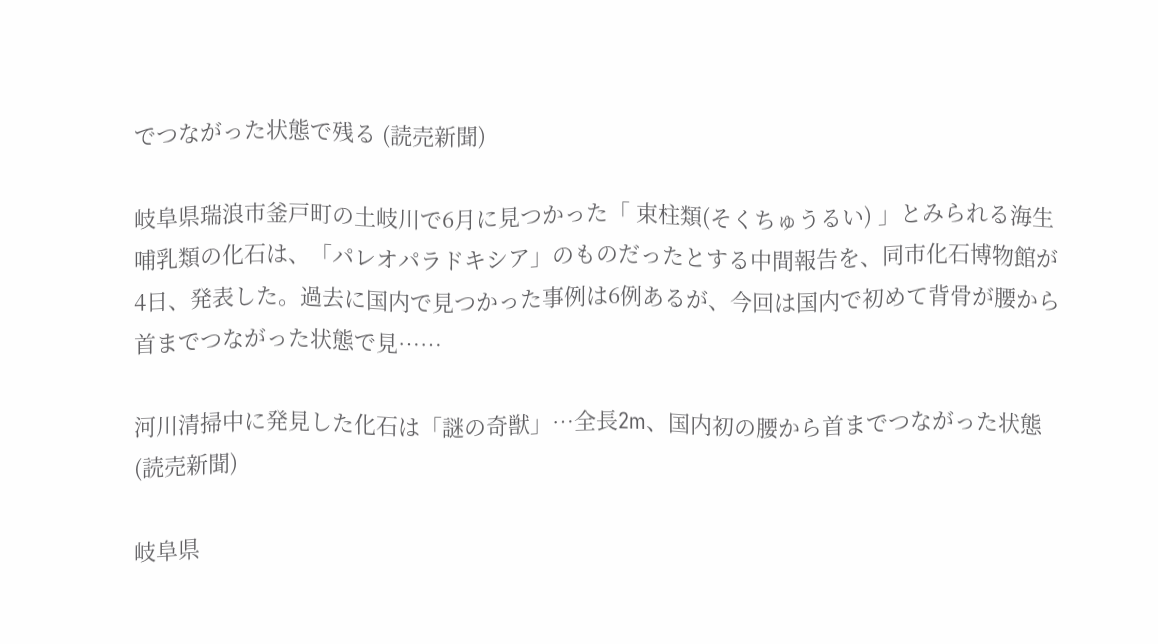でつながった状態で残る (読売新聞)

岐阜県瑞浪市釜戸町の土岐川で6月に見つかった「 束柱類(そくちゅうるい) 」とみられる海生哺乳類の化石は、「パレオパラドキシア」のものだったとする中間報告を、同市化石博物館が4日、発表した。過去に国内で見つかった事例は6例あるが、今回は国内で初めて背骨が腰から首までつながった状態で見……

河川清掃中に発見した化石は「謎の奇獣」…全長2m、国内初の腰から首までつながった状態 (読売新聞)

岐阜県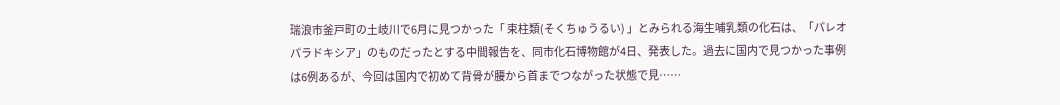瑞浪市釜戸町の土岐川で6月に見つかった「 束柱類(そくちゅうるい) 」とみられる海生哺乳類の化石は、「パレオパラドキシア」のものだったとする中間報告を、同市化石博物館が4日、発表した。過去に国内で見つかった事例は6例あるが、今回は国内で初めて背骨が腰から首までつながった状態で見……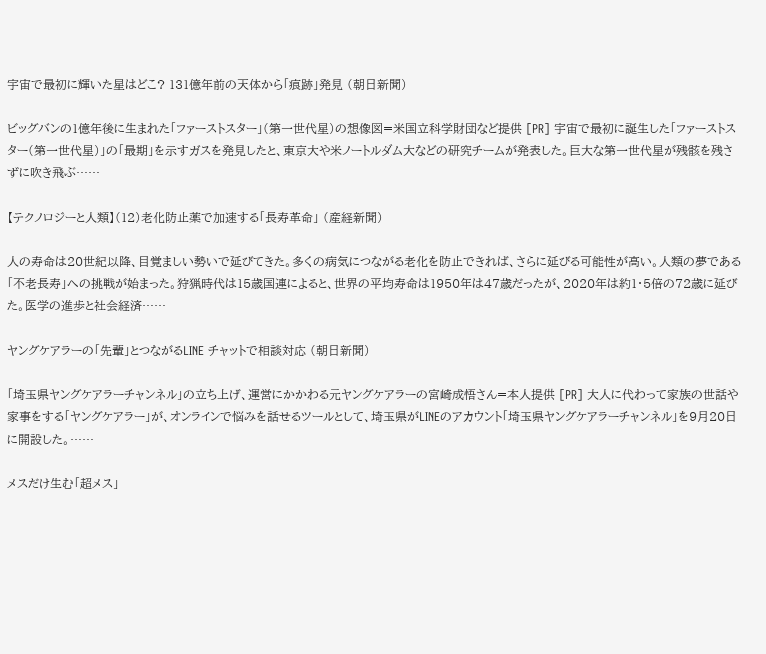宇宙で最初に輝いた星はどこ? 131億年前の天体から「痕跡」発見 (朝日新聞)

ビッグバンの1億年後に生まれた「ファーストスター」(第一世代星)の想像図=米国立科学財団など提供 [PR] 宇宙で最初に誕生した「ファーストスター(第一世代星)」の「最期」を示すガスを発見したと、東京大や米ノートルダム大などの研究チームが発表した。巨大な第一世代星が残骸を残さずに吹き飛ぶ……

【テクノロジーと人類】(12)老化防止薬で加速する「長寿革命」 (産経新聞)

人の寿命は20世紀以降、目覚ましい勢いで延びてきた。多くの病気につながる老化を防止できれば、さらに延びる可能性が高い。人類の夢である「不老長寿」への挑戦が始まった。狩猟時代は15歳国連によると、世界の平均寿命は1950年は47歳だったが、2020年は約1・5倍の72歳に延びた。医学の進歩と社会経済……

ヤングケアラーの「先輩」とつながるLINE チャットで相談対応 (朝日新聞)

「埼玉県ヤングケアラーチャンネル」の立ち上げ、運営にかかわる元ヤングケアラーの宮崎成悟さん=本人提供 [PR] 大人に代わって家族の世話や家事をする「ヤングケアラー」が、オンラインで悩みを話せるツールとして、埼玉県がLINEのアカウント「埼玉県ヤングケアラーチャンネル」を9月20日に開設した。……

メスだけ生む「超メス」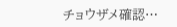チョウザメ確認…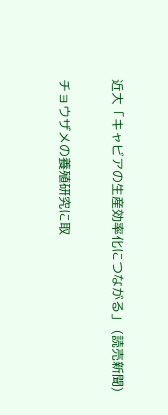近大「キャビアの生産効率化につながる」 (読売新聞)

チョウザメの養殖研究に取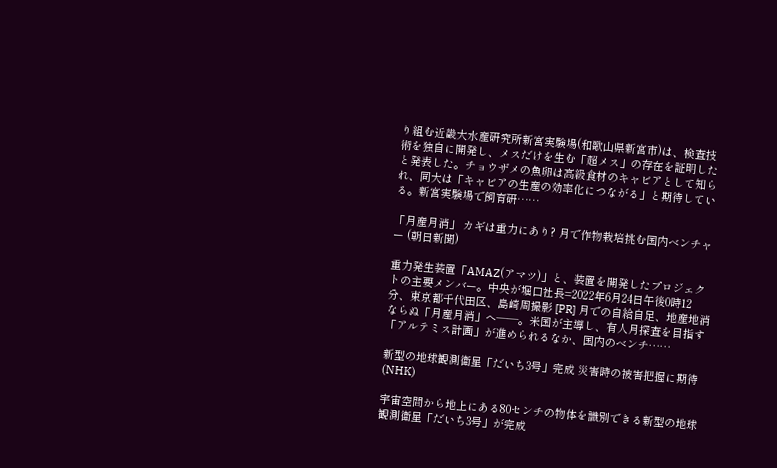り組む近畿大水産研究所新宮実験場(和歌山県新宮市)は、検査技術を独自に開発し、メスだけを生む「超メス」の存在を証明したと発表した。チョウザメの魚卵は高級食材のキャビアとして知られ、同大は「キャビアの生産の効率化につながる」と期待している。新宮実験場で飼育研……

「月産月消」 カギは重力にあり? 月で作物栽培挑む国内ベンチャー (朝日新聞)

重力発生装置「AMAZ(アマツ)」と、装置を開発したプロジェクトの主要メンバー。中央が堀口社長=2022年6月24日午後0時12分、東京都千代田区、島崎周撮影 [PR] 月での自給自足、地産地消ならぬ「月産月消」へ――。米国が主導し、有人月探査を目指す「アルテミス計画」が進められるなか、国内のベンチ……

新型の地球観測衛星「だいち3号」完成 災害時の被害把握に期待 (NHK)

宇宙空間から地上にある80センチの物体を識別できる新型の地球観測衛星「だいち3号」が完成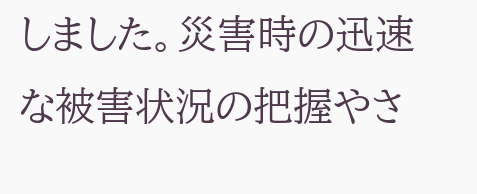しました。災害時の迅速な被害状況の把握やさ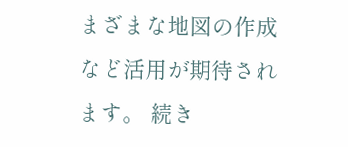まざまな地図の作成など活用が期待されます。 続き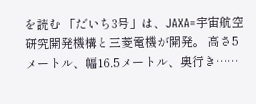を読む 「だいち3号」は、JAXA=宇宙航空研究開発機構と三菱電機が開発。 高さ5メートル、幅16.5メートル、奥行き……